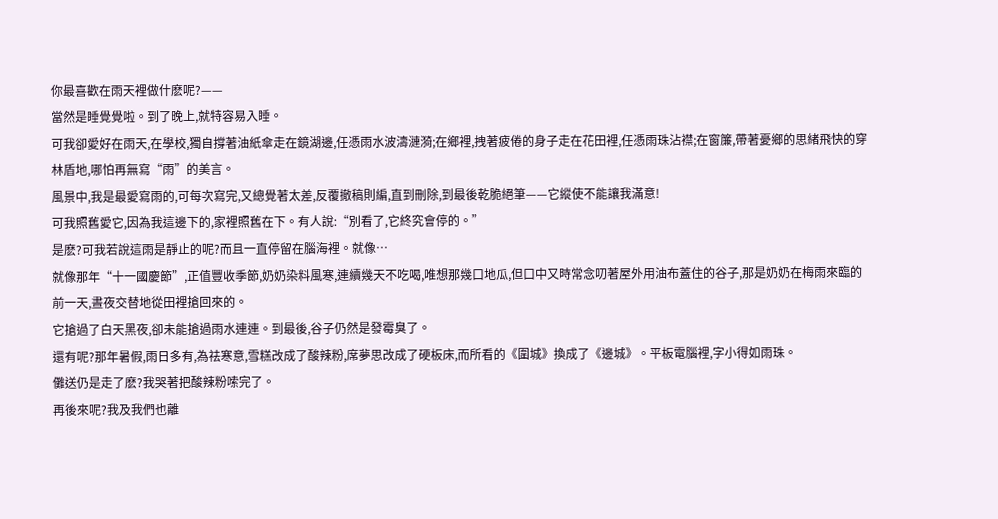你最喜歡在雨天裡做什麽呢?——
當然是睡覺覺啦。到了晚上,就特容易入睡。
可我卻愛好在雨天,在學校,獨自撐著油紙傘走在鏡湖邊,任憑雨水波濤漣漪;在鄉裡,拽著疲倦的身子走在花田裡,任憑雨珠沾襟;在窗簾,帶著憂鄉的思緒飛快的穿林盾地,哪怕再無寫“雨”的美言。
風景中,我是最愛寫雨的,可每次寫完,又總覺著太差,反覆撤稿則編,直到刪除,到最後乾脆絕筆——它縱使不能讓我滿意!
可我照舊愛它,因為我這邊下的,家裡照舊在下。有人說:“別看了,它終究會停的。”
是麽?可我若說這雨是靜止的呢?而且一直停留在腦海裡。就像…
就像那年“十一國慶節”,正值豐收季節,奶奶染料風寒,連續幾天不吃喝,唯想那幾口地瓜,但口中又時常念叨著屋外用油布蓋住的谷子,那是奶奶在梅雨來臨的前一天,晝夜交替地從田裡搶回來的。
它搶過了白天黑夜,卻未能搶過雨水連連。到最後,谷子仍然是發霉臭了。
還有呢?那年暑假,雨日多有,為祛寒意,雪糕改成了酸辣粉,席夢思改成了硬板床,而所看的《圍城》換成了《邊城》。平板電腦裡,字小得如雨珠。
儺送仍是走了麽?我哭著把酸辣粉嗦完了。
再後來呢?我及我們也離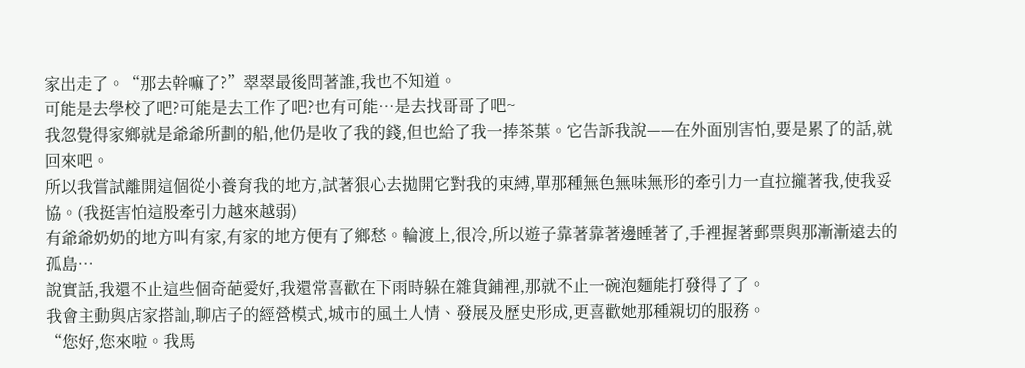家出走了。“那去幹嘛了?”翠翠最後問著誰,我也不知道。
可能是去學校了吧?可能是去工作了吧?也有可能…是去找哥哥了吧~
我忽覺得家鄉就是爺爺所劃的船,他仍是收了我的錢,但也給了我一捧茶葉。它告訴我說——在外面別害怕,要是累了的話,就回來吧。
所以我嘗試離開這個從小養育我的地方,試著狠心去拋開它對我的束縛,單那種無色無味無形的牽引力一直拉攏著我,使我妥協。(我挺害怕這股牽引力越來越弱)
有爺爺奶奶的地方叫有家,有家的地方便有了鄉愁。輪渡上,很冷,所以遊子靠著靠著邊睡著了,手裡握著郵票與那漸漸遠去的孤島…
說實話,我還不止這些個奇葩愛好,我還常喜歡在下雨時躲在雜貨鋪裡,那就不止一碗泡麵能打發得了了。
我會主動與店家搭訕,聊店子的經營模式,城市的風土人情、發展及歷史形成,更喜歡她那種親切的服務。
“您好,您來啦。我馬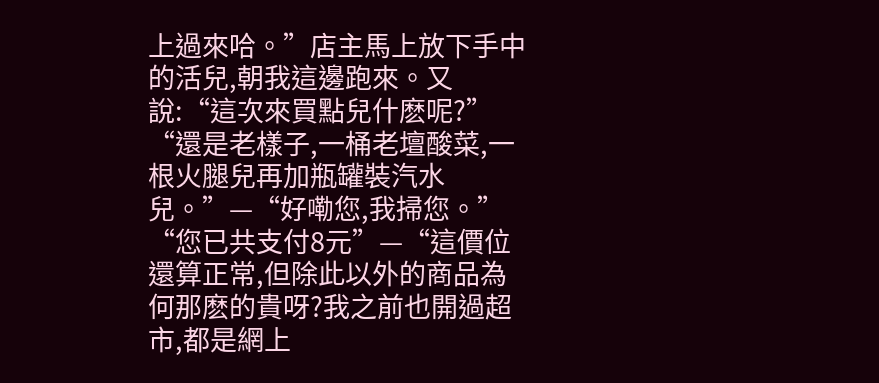上過來哈。”店主馬上放下手中的活兒,朝我這邊跑來。又說:“這次來買點兒什麽呢?”
“還是老樣子,一桶老壇酸菜,一根火腿兒再加瓶罐裝汽水兒。”—“好嘞您,我掃您。”
“您已共支付8元”—“這價位還算正常,但除此以外的商品為何那麽的貴呀?我之前也開過超市,都是網上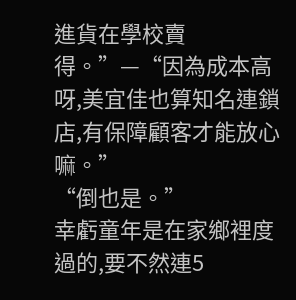進貨在學校賣得。”—“因為成本高呀,美宜佳也算知名連鎖店,有保障顧客才能放心嘛。”
“倒也是。”
幸虧童年是在家鄉裡度過的,要不然連5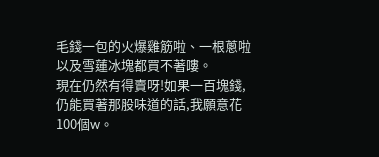毛錢一包的火爆雞筋啦、一根蔥啦以及雪蓮冰塊都買不著嘍。
現在仍然有得賣呀!如果一百塊錢,仍能買著那股味道的話,我願意花100個w。